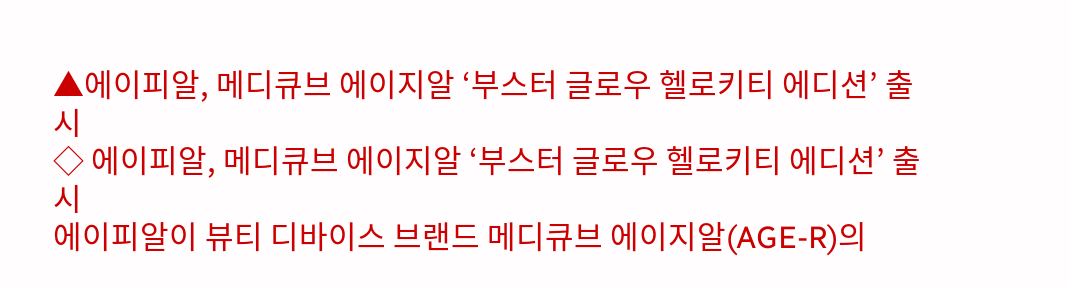▲에이피알, 메디큐브 에이지알 ‘부스터 글로우 헬로키티 에디션’ 출시
◇ 에이피알, 메디큐브 에이지알 ‘부스터 글로우 헬로키티 에디션’ 출시
에이피알이 뷰티 디바이스 브랜드 메디큐브 에이지알(AGE-R)의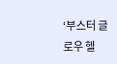‘부스터 글로우 헬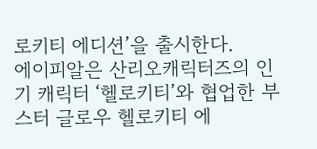로키티 에디션’을 출시한다.
에이피알은 산리오캐릭터즈의 인기 캐릭터 ‘헬로키티’와 협업한 부스터 글로우 헬로키티 에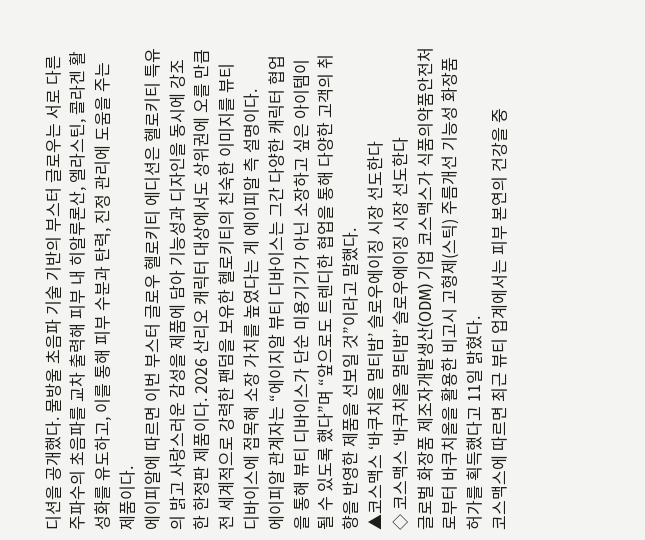디션을 공개했다. 물방울 초음파 기술 기반의 부스터 글로우는 서로 다른 주파수의 초음파를 교차 출력해 피부 내 히알루론산, 엘라스틴, 콜라겐 활성화를 유도하고, 이를 통해 피부 수분과 탄력, 진정 관리에 도움을 주는 제품이다.
에이피알에 따르면 이번 부스터 글로우 헬로키티 에디션은 헬로키티 특유의 밝고 사랑스러운 감성을 제품에 담아 기능성과 디자인을 동시에 강조한 한정판 제품이다. 2026 산리오 캐릭터 대상에서도 상위권에 오를 만큼 전 세계적으로 강력한 팬덤을 보유한 헬로키티의 친숙한 이미지를 뷰티 디바이스에 접목해 소장 가치를 높였다는 게 에이피알 측 설명이다.
에이피알 관계자는 “에이지알 뷰티 디바이스는 그간 다양한 캐릭터 협업을 통해 뷰티 디바이스가 단순 미용기기가 아닌 소장하고 싶은 아이템이 될 수 있도록 했다”며 “앞으로도 트렌디한 협업을 통해 다양한 고객의 취향을 반영한 제품을 선보일 것”이라고 말했다.
▲코스맥스 ‘바쿠치올 멀티밤’ 슬로우에이징 시장 선도한다
◇ 코스맥스 ‘바쿠치올 멀티밤’ 슬로우에이징 시장 선도한다
글로벌 화장품 제조자개발생산(ODM) 기업 코스맥스가 식품의약품안전처로부터 바쿠치올을 활용한 비고시 고형제(스틱) 주름개선 기능성 화장품 허가를 획득했다고 11일 밝혔다.
코스맥스에 따르면 최근 뷰티 업계에서는 피부 본연의 건강을 중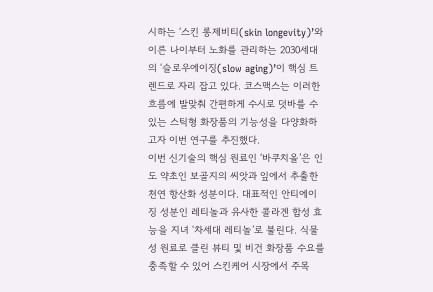시하는 ‘스킨 롱제비티(skin longevity)’와 이른 나이부터 노화를 관리하는 2030세대의 ‘슬로우에이징(slow aging)’이 핵심 트렌드로 자리 잡고 있다. 코스맥스는 이러한 흐름에 발맞춰 간편하게 수시로 덧바를 수 있는 스틱형 화장품의 기능성을 다양화하고자 이번 연구를 추진했다.
이번 신기술의 핵심 원료인 ‘바쿠치올’은 인도 약초인 보골지의 씨앗과 잎에서 추출한 천연 항산화 성분이다. 대표적인 안티에이징 성분인 레티놀과 유사한 콜라겐 합성 효능을 지녀 ‘차세대 레티놀’로 불린다. 식물성 원료로 클린 뷰티 및 비건 화장품 수요를 충족할 수 있어 스킨케어 시장에서 주목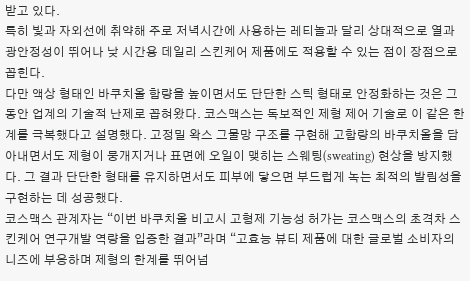받고 있다.
특히 빛과 자외선에 취약해 주로 저녁시간에 사용하는 레티놀과 달리 상대적으로 열과 광안정성이 뛰어나 낮 시간용 데일리 스킨케어 제품에도 적용할 수 있는 점이 장점으로 꼽힌다.
다만 액상 형태인 바쿠치올 함량을 높이면서도 단단한 스틱 형태로 안정화하는 것은 그동안 업계의 기술적 난제로 꼽혀왔다. 코스맥스는 독보적인 제형 제어 기술로 이 같은 한계를 극복했다고 설명했다. 고정밀 왁스 그물망 구조를 구현해 고함량의 바쿠치올을 담아내면서도 제형이 뭉개지거나 표면에 오일이 맺히는 스웨팅(sweating) 현상을 방지했다. 그 결과 단단한 형태를 유지하면서도 피부에 닿으면 부드럽게 녹는 최적의 발림성을 구현하는 데 성공했다.
코스맥스 관계자는 “이번 바쿠치올 비고시 고형제 기능성 허가는 코스맥스의 초격차 스킨케어 연구개발 역량을 입증한 결과”라며 “고효능 뷰티 제품에 대한 글로벌 소비자의 니즈에 부응하며 제형의 한계를 뛰어넘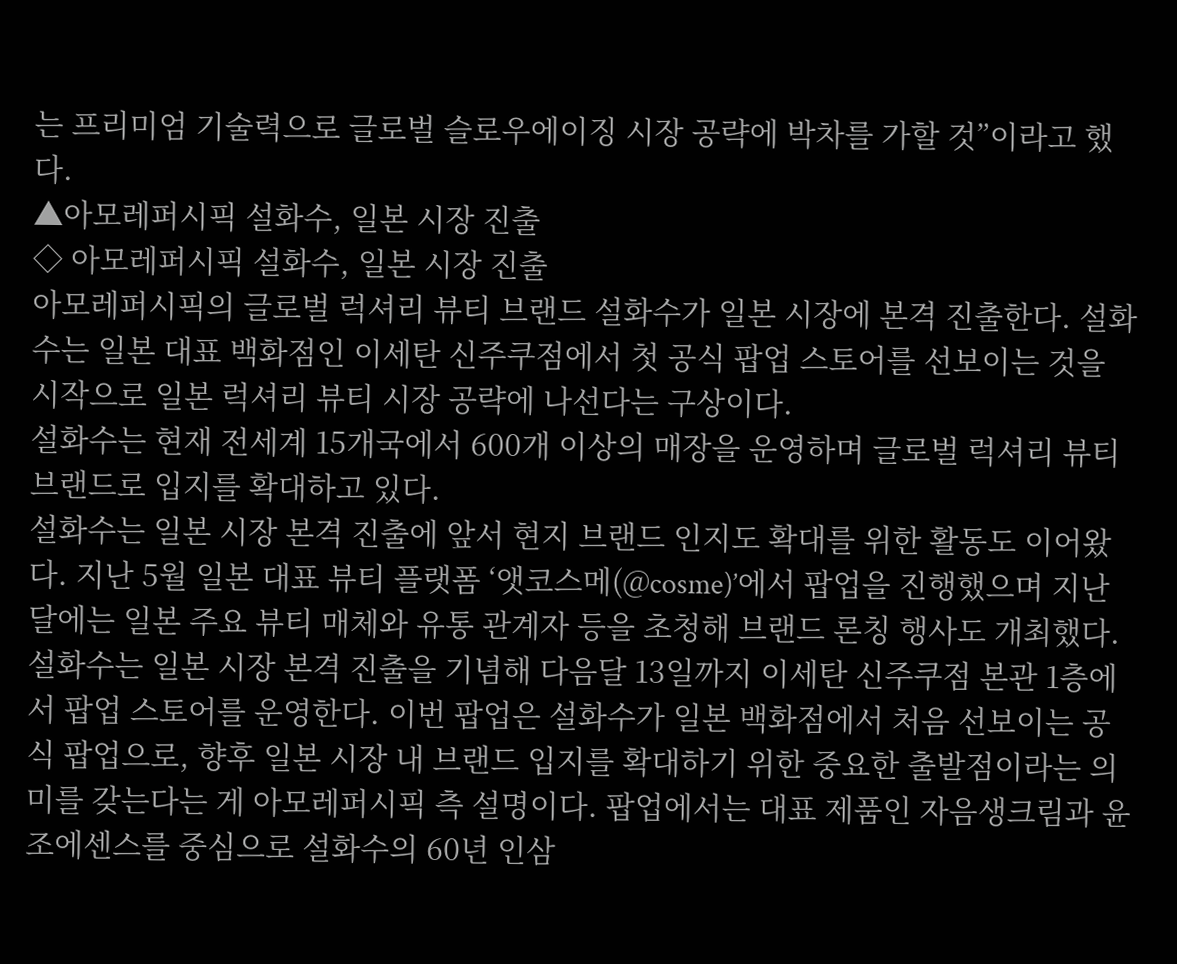는 프리미엄 기술력으로 글로벌 슬로우에이징 시장 공략에 박차를 가할 것”이라고 했다.
▲아모레퍼시픽 설화수, 일본 시장 진출
◇ 아모레퍼시픽 설화수, 일본 시장 진출
아모레퍼시픽의 글로벌 럭셔리 뷰티 브랜드 설화수가 일본 시장에 본격 진출한다. 설화수는 일본 대표 백화점인 이세탄 신주쿠점에서 첫 공식 팝업 스토어를 선보이는 것을 시작으로 일본 럭셔리 뷰티 시장 공략에 나선다는 구상이다.
설화수는 현재 전세계 15개국에서 600개 이상의 매장을 운영하며 글로벌 럭셔리 뷰티 브랜드로 입지를 확대하고 있다.
설화수는 일본 시장 본격 진출에 앞서 현지 브랜드 인지도 확대를 위한 활동도 이어왔다. 지난 5월 일본 대표 뷰티 플랫폼 ‘앳코스메(@cosme)’에서 팝업을 진행했으며 지난달에는 일본 주요 뷰티 매체와 유통 관계자 등을 초청해 브랜드 론칭 행사도 개최했다.
설화수는 일본 시장 본격 진출을 기념해 다음달 13일까지 이세탄 신주쿠점 본관 1층에서 팝업 스토어를 운영한다. 이번 팝업은 설화수가 일본 백화점에서 처음 선보이는 공식 팝업으로, 향후 일본 시장 내 브랜드 입지를 확대하기 위한 중요한 출발점이라는 의미를 갖는다는 게 아모레퍼시픽 측 설명이다. 팝업에서는 대표 제품인 자음생크림과 윤조에센스를 중심으로 설화수의 60년 인삼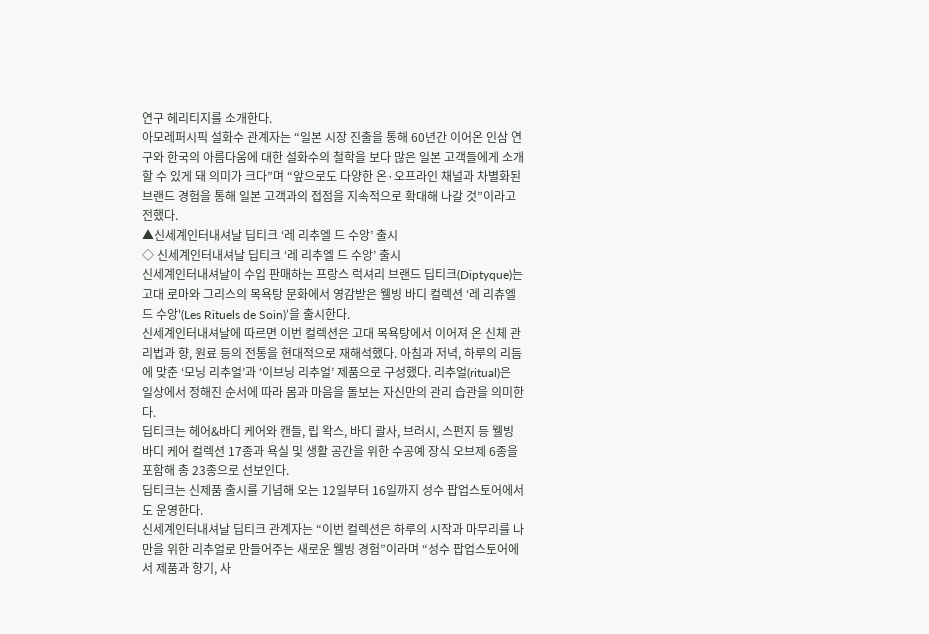연구 헤리티지를 소개한다.
아모레퍼시픽 설화수 관계자는 “일본 시장 진출을 통해 60년간 이어온 인삼 연구와 한국의 아름다움에 대한 설화수의 철학을 보다 많은 일본 고객들에게 소개할 수 있게 돼 의미가 크다”며 “앞으로도 다양한 온·오프라인 채널과 차별화된 브랜드 경험을 통해 일본 고객과의 접점을 지속적으로 확대해 나갈 것”이라고 전했다.
▲신세계인터내셔날 딥티크 ‘레 리추엘 드 수앙’ 출시
◇ 신세계인터내셔날 딥티크 ‘레 리추엘 드 수앙’ 출시
신세계인터내셔날이 수입 판매하는 프랑스 럭셔리 브랜드 딥티크(Diptyque)는 고대 로마와 그리스의 목욕탕 문화에서 영감받은 웰빙 바디 컬렉션 ‘레 리츄엘 드 수앙'(Les Rituels de Soin)’을 출시한다.
신세계인터내셔날에 따르면 이번 컬렉션은 고대 목욕탕에서 이어져 온 신체 관리법과 향, 원료 등의 전통을 현대적으로 재해석했다. 아침과 저녁, 하루의 리듬에 맞춘 ‘모닝 리추얼’과 ‘이브닝 리추얼’ 제품으로 구성했다. 리추얼(ritual)은 일상에서 정해진 순서에 따라 몸과 마음을 돌보는 자신만의 관리 습관을 의미한다.
딥티크는 헤어&바디 케어와 캔들, 립 왁스, 바디 괄사, 브러시, 스펀지 등 웰빙 바디 케어 컬렉션 17종과 욕실 및 생활 공간을 위한 수공예 장식 오브제 6종을 포함해 총 23종으로 선보인다.
딥티크는 신제품 출시를 기념해 오는 12일부터 16일까지 성수 팝업스토어에서도 운영한다.
신세계인터내셔날 딥티크 관계자는 “이번 컬렉션은 하루의 시작과 마무리를 나만을 위한 리추얼로 만들어주는 새로운 웰빙 경험”이라며 “성수 팝업스토어에서 제품과 향기, 사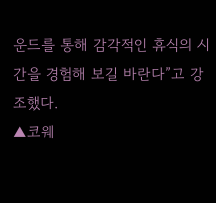운드를 통해 감각적인 휴식의 시간을 경험해 보길 바란다”고 강조했다.
▲코웨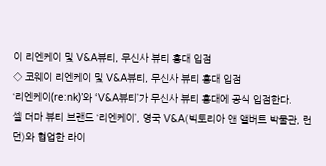이 리엔케이 및 V&A뷰티, 무신사 뷰티 홍대 입점
◇ 코웨이 리엔케이 및 V&A뷰티, 무신사 뷰티 홍대 입점
‘리엔케이(re:nk)’와 ‘V&A뷰티’가 무신사 뷰티 홍대에 공식 입점한다.
셀 더마 뷰티 브랜드 ‘리엔케이’, 영국 V&A(빅토리아 앤 앨버트 박물관, 런던)와 협업한 라이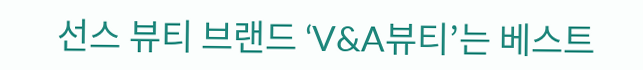선스 뷰티 브랜드 ‘V&A뷰티’는 베스트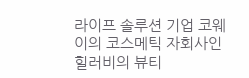라이프 솔루션 기업 코웨이의 코스메틱 자회사인 힐러비의 뷰티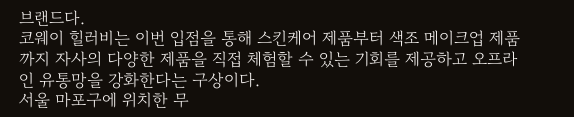브랜드다.
코웨이 힐러비는 이번 입점을 통해 스킨케어 제품부터 색조 메이크업 제품까지 자사의 다양한 제품을 직접 체험할 수 있는 기회를 제공하고 오프라인 유통망을 강화한다는 구상이다.
서울 마포구에 위치한 무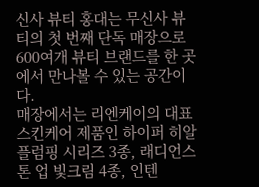신사 뷰티 홍대는 무신사 뷰티의 첫 번째 단독 매장으로 600여개 뷰티 브랜드를 한 곳에서 만나볼 수 있는 공간이다.
매장에서는 리엔케이의 대표 스킨케어 제품인 하이퍼 히알 플럼핑 시리즈 3종, 래디언스 톤 업 빛크림 4종, 인텐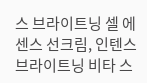스 브라이트닝 셀 에센스 선크림, 인텐스 브라이트닝 비타 스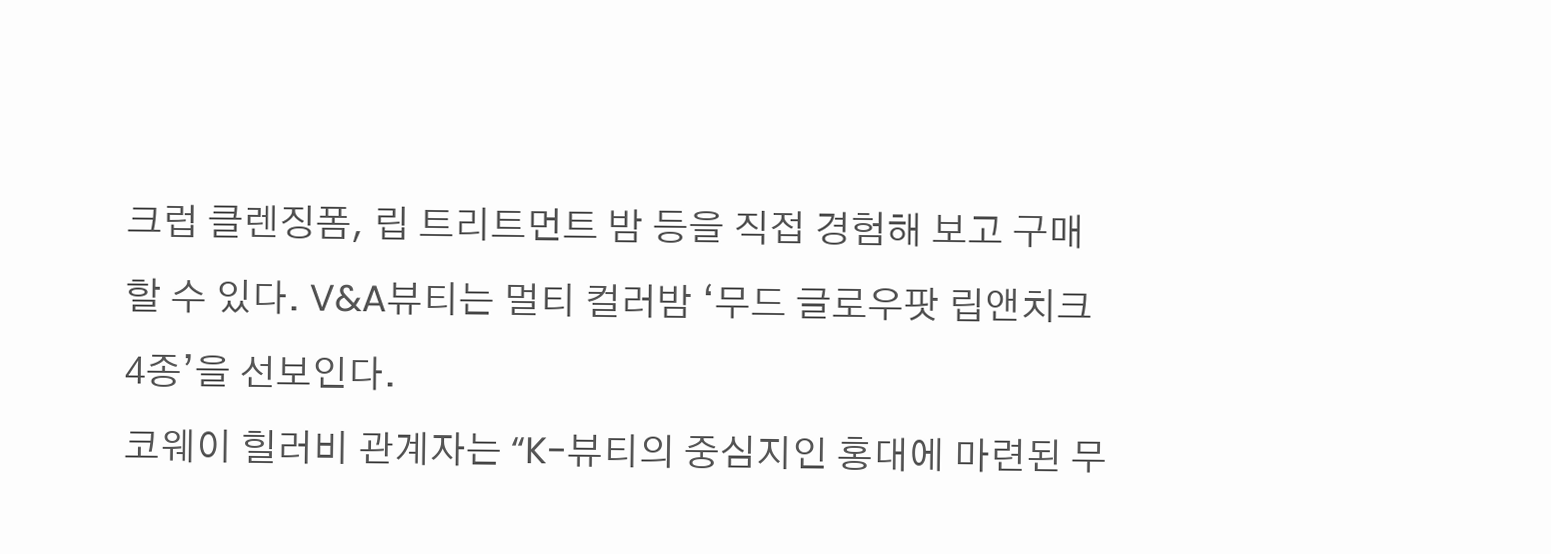크럽 클렌징폼, 립 트리트먼트 밤 등을 직접 경험해 보고 구매할 수 있다. V&A뷰티는 멀티 컬러밤 ‘무드 글로우팟 립앤치크 4종’을 선보인다.
코웨이 힐러비 관계자는 “K-뷰티의 중심지인 홍대에 마련된 무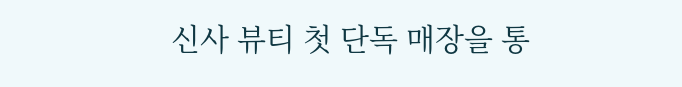신사 뷰티 첫 단독 매장을 통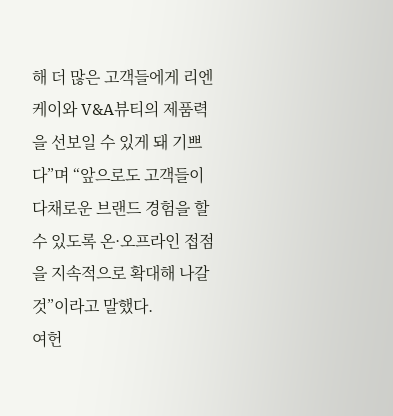해 더 많은 고객들에게 리엔케이와 V&A뷰티의 제품력을 선보일 수 있게 돼 기쁘다”며 “앞으로도 고객들이 다채로운 브랜드 경험을 할 수 있도록 온·오프라인 접점을 지속적으로 확대해 나갈 것”이라고 말했다.
여헌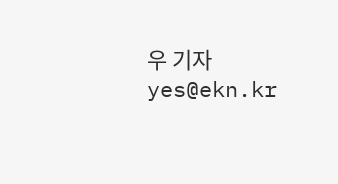우 기자 yes@ekn.kr